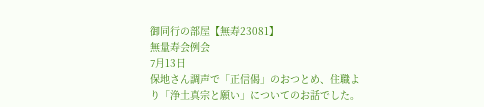御同行の部屋【無寿23081】
無量寿会例会
7月13日
保地さん調声で「正信偈」のおつとめ、住職より「浄土真宗と願い」についてのお話でした。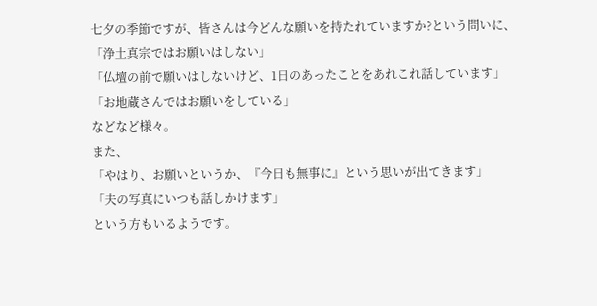七夕の季節ですが、皆さんは今どんな願いを持たれていますか?という問いに、
「浄土真宗ではお願いはしない」
「仏壇の前で願いはしないけど、1日のあったことをあれこれ話しています」
「お地蔵さんではお願いをしている」
などなど様々。
また、
「やはり、お願いというか、『今日も無事に』という思いが出てきます」
「夫の写真にいつも話しかけます」
という方もいるようです。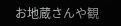お地蔵さんや観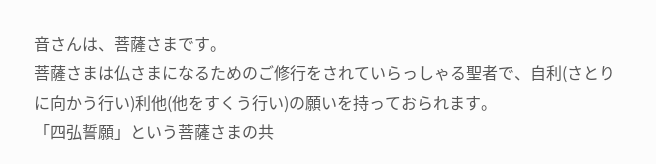音さんは、菩薩さまです。
菩薩さまは仏さまになるためのご修行をされていらっしゃる聖者で、自利(さとりに向かう行い)利他(他をすくう行い)の願いを持っておられます。
「四弘誓願」という菩薩さまの共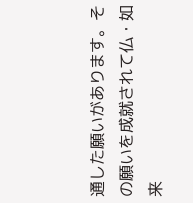通した願いがあります。その願いを成就されて仏・如来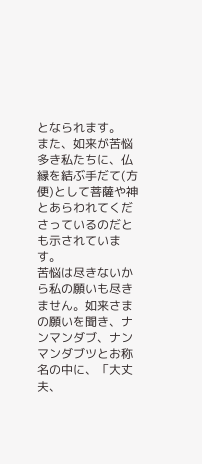となられます。
また、如来が苦悩多き私たちに、仏縁を結ぶ手だて(方便)として菩薩や神とあらわれてくださっているのだとも示されています。
苦悩は尽きないから私の願いも尽きません。如来さまの願いを聞き、ナンマンダブ、ナンマンダブツとお称名の中に、「大丈夫、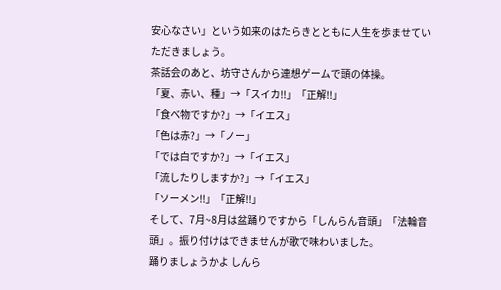安心なさい」という如来のはたらきとともに人生を歩ませていただきましょう。
茶話会のあと、坊守さんから連想ゲームで頭の体操。
「夏、赤い、種」→「スイカ!!」「正解!!」
「食べ物ですか?」→「イエス」
「色は赤?」→「ノー」
「では白ですか?」→「イエス」
「流したりしますか?」→「イエス」
「ソーメン!!」「正解!!」
そして、7月~8月は盆踊りですから「しんらん音頭」「法輪音頭」。振り付けはできませんが歌で味わいました。
踊りましょうかよ しんら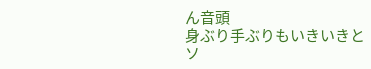ん音頭
身ぶり手ぶりもいきいきと
ソ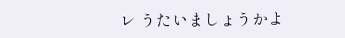レ うたいましょうかよ